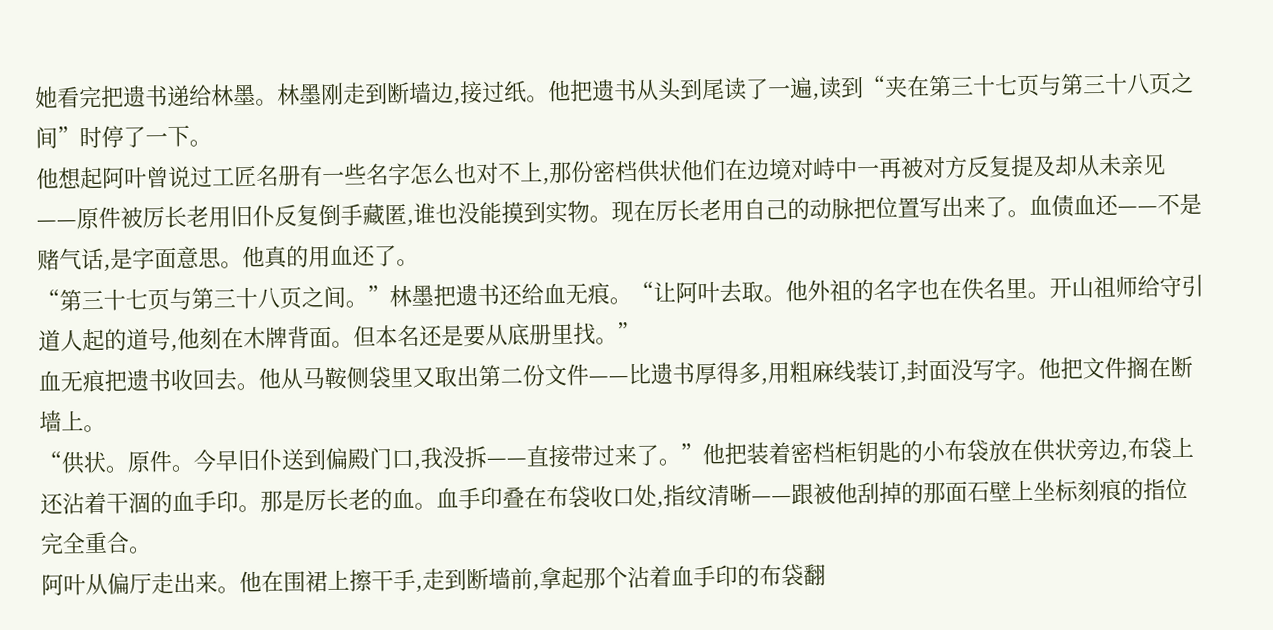她看完把遗书递给林墨。林墨刚走到断墙边,接过纸。他把遗书从头到尾读了一遍,读到“夹在第三十七页与第三十八页之间”时停了一下。
他想起阿叶曾说过工匠名册有一些名字怎么也对不上,那份密档供状他们在边境对峙中一再被对方反复提及却从未亲见——原件被厉长老用旧仆反复倒手藏匿,谁也没能摸到实物。现在厉长老用自己的动脉把位置写出来了。血债血还——不是赌气话,是字面意思。他真的用血还了。
“第三十七页与第三十八页之间。”林墨把遗书还给血无痕。“让阿叶去取。他外祖的名字也在佚名里。开山祖师给守引道人起的道号,他刻在木牌背面。但本名还是要从底册里找。”
血无痕把遗书收回去。他从马鞍侧袋里又取出第二份文件——比遗书厚得多,用粗麻线装订,封面没写字。他把文件搁在断墙上。
“供状。原件。今早旧仆送到偏殿门口,我没拆——直接带过来了。”他把装着密档柜钥匙的小布袋放在供状旁边,布袋上还沾着干涸的血手印。那是厉长老的血。血手印叠在布袋收口处,指纹清晰——跟被他刮掉的那面石壁上坐标刻痕的指位完全重合。
阿叶从偏厅走出来。他在围裙上擦干手,走到断墙前,拿起那个沾着血手印的布袋翻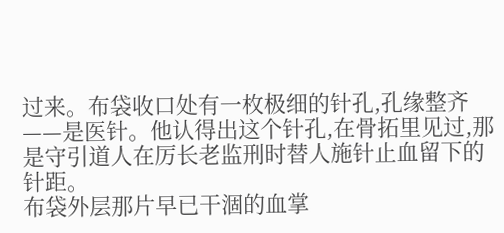过来。布袋收口处有一枚极细的针孔,孔缘整齐——是医针。他认得出这个针孔,在骨拓里见过,那是守引道人在厉长老监刑时替人施针止血留下的针距。
布袋外层那片早已干涸的血掌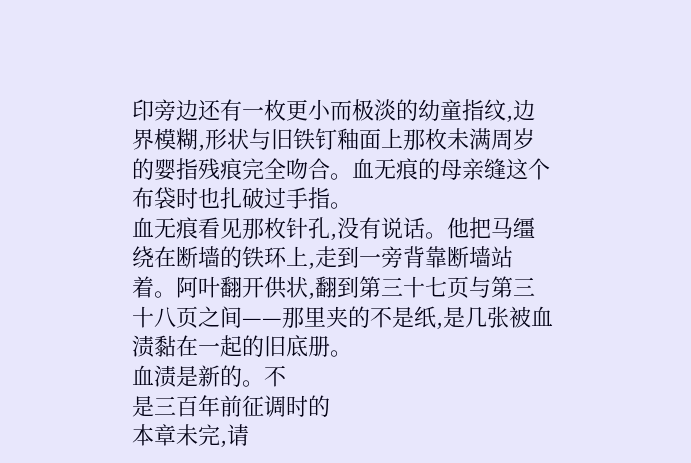印旁边还有一枚更小而极淡的幼童指纹,边界模糊,形状与旧铁钉釉面上那枚未满周岁的婴指残痕完全吻合。血无痕的母亲缝这个布袋时也扎破过手指。
血无痕看见那枚针孔,没有说话。他把马缰绕在断墙的铁环上,走到一旁背靠断墙站着。阿叶翻开供状,翻到第三十七页与第三十八页之间——那里夹的不是纸,是几张被血渍黏在一起的旧底册。
血渍是新的。不
是三百年前征调时的
本章未完,请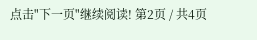点击"下一页"继续阅读! 第2页 / 共4页